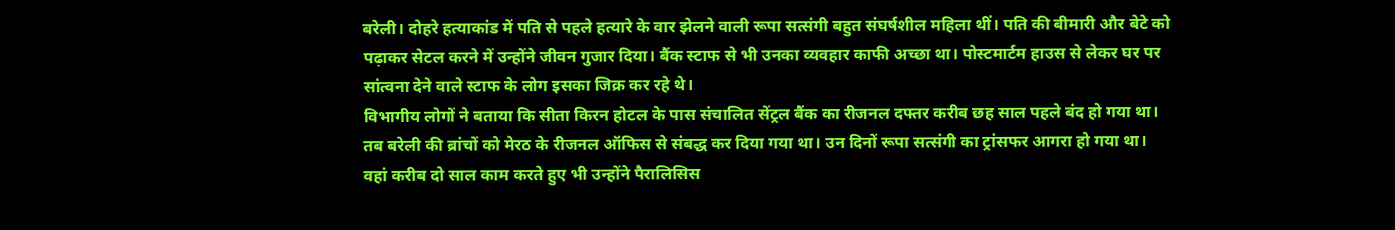बरेली। दोहरे हत्याकांड में पति से पहले हत्यारे के वार झेलने वाली रूपा सत्संगी बहुत संघर्षशील महिला थीं। पति की बीमारी और बेटे को पढ़ाकर सेटल करने में उन्होंने जीवन गुजार दिया। बैंक स्टाफ से भी उनका व्यवहार काफी अच्छा था। पोस्टमार्टम हाउस से लेकर घर पर सांत्वना देने वाले स्टाफ के लोग इसका जिक्र कर रहे थे।
विभागीय लोगों ने बताया कि सीता किरन होटल के पास संचालित सेंट्रल बैंक का रीजनल दफ्तर करीब छह साल पहले बंद हो गया था। तब बरेली की ब्रांचों को मेरठ के रीजनल ऑफिस से संबद्ध कर दिया गया था। उन दिनों रूपा सत्संगी का ट्रांसफर आगरा हो गया था। वहां करीब दो साल काम करते हुए भी उन्होंने पैरालिसिस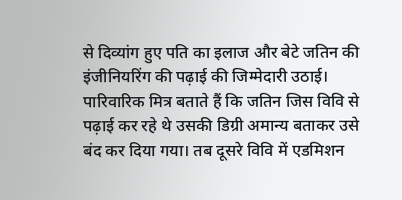से दिव्यांग हुए पति का इलाज और बेटे जतिन की इंजीनियरिंग की पढ़ाई की जिम्मेदारी उठाई। पारिवारिक मित्र बताते हैं कि जतिन जिस विवि से पढ़ाई कर रहे थे उसकी डिग्री अमान्य बताकर उसे बंद कर दिया गया। तब दूसरे विवि में एडमिशन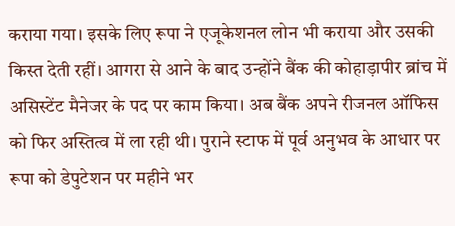कराया गया। इसके लिए रूपा ने एजूकेशनल लोन भी कराया और उसकी किस्त देती रहीं। आगरा से आने के बाद उन्होंने बैंक की कोहाड़ापीर ब्रांच में असिस्टेंट मैनेजर के पद पर काम किया। अब बैंक अपने रीजनल ऑफिस को फिर अस्तित्व में ला रही थी। पुराने स्टाफ में पूर्व अनुभव के आधार पर रूपा को डेपुटेशन पर महीने भर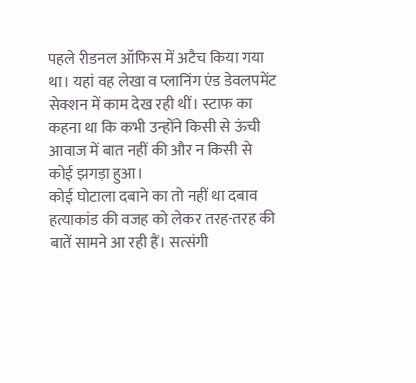पहले रीडनल ऑफिस में अटैच किया गया था। यहां वह लेखा व प्लानिंग एंड डेवलपमेंट सेक्शन में काम देख रही थीं। स्टाफ का कहना था कि कभी उन्होंने किसी से ऊंची आवाज में बात नहीं की और न किसी से कोई झगड़ा हुआ।
कोई घोटाला दबाने का तो नहीं था दबाव
हत्याकांड की वजह को लेकर तरह-तरह की बातें सामने आ रही हैं। सत्संगी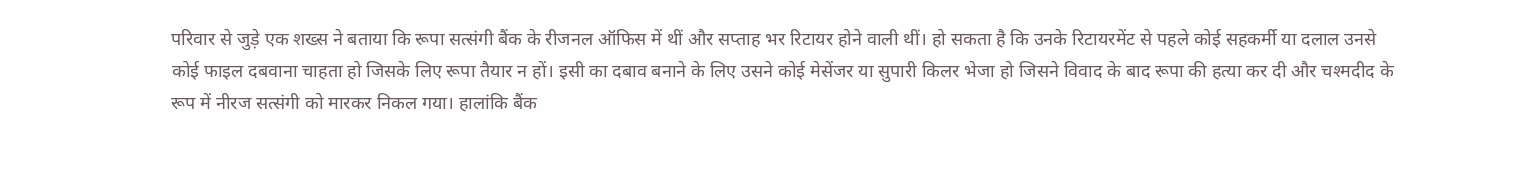परिवार से जुड़े एक शख्स ने बताया कि रूपा सत्संगी बैंक के रीजनल ऑफिस में थीं और सप्ताह भर रिटायर होने वाली थीं। हो सकता है कि उनके रिटायरमेंट से पहले कोई सहकर्मी या दलाल उनसे कोई फाइल दबवाना चाहता हो जिसके लिए रूपा तैयार न हों। इसी का दबाव बनाने के लिए उसने कोई मेसेंजर या सुपारी किलर भेजा हो जिसने विवाद के बाद रूपा की हत्या कर दी और चश्मदीद के रूप में नीरज सत्संगी को मारकर निकल गया। हालांकि बैंक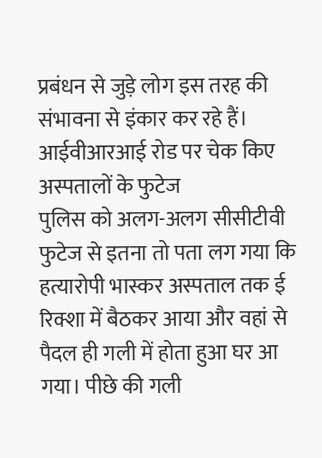प्रबंधन से जुड़े लोग इस तरह की संभावना से इंकार कर रहे हैं।
आईवीआरआई रोड पर चेक किए अस्पतालों के फुटेज
पुलिस को अलग-अलग सीसीटीवी फुटेज से इतना तो पता लग गया कि हत्यारोपी भास्कर अस्पताल तक ई रिक्शा में बैठकर आया और वहां से पैदल ही गली में होता हुआ घर आ गया। पीछे की गली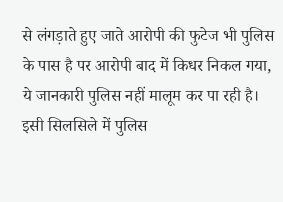से लंगड़ाते हुए जाते आरोपी की फुटेज भी पुलिस के पास है पर आरोपी बाद में किधर निकल गया, ये जानकारी पुलिस नहीं मालूम कर पा रही है। इसी सिलसिले में पुलिस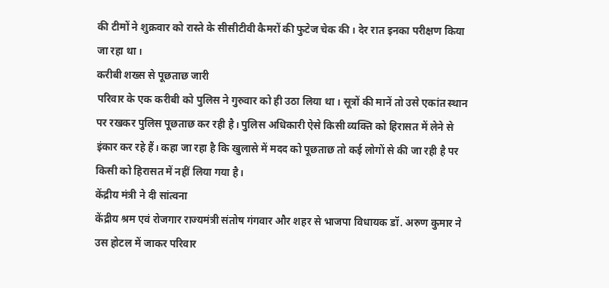की टीमों ने शुक्रवार को रास्ते के सीसीटीवी कैमरों की फुटेज चेक की। देर रात इनका परीक्षण किया जा रहा था।
करीबी शख्स से पूछताछ जारी
परिवार के एक करीबी को पुलिस ने गुरुवार को ही उठा लिया था। सूत्रों की मानें तो उसे एकांत स्थान पर रखकर पुलिस पूछताछ कर रही है। पुलिस अधिकारी ऐसे किसी व्यक्ति को हिरासत में लेने से इंकार कर रहे हैं। कहा जा रहा है कि खुलासे में मदद को पूछताछ तो कई लोगों से की जा रही है पर किसी को हिरासत में नहीं लिया गया है।
केंद्रीय मंत्री ने दी सांत्वना
केंद्रीय श्रम एवं रोजगार राज्यमंत्री संतोष गंगवार और शहर से भाजपा विधायक डॉ. अरुण कुमार ने उस होटल में जाकर परिवार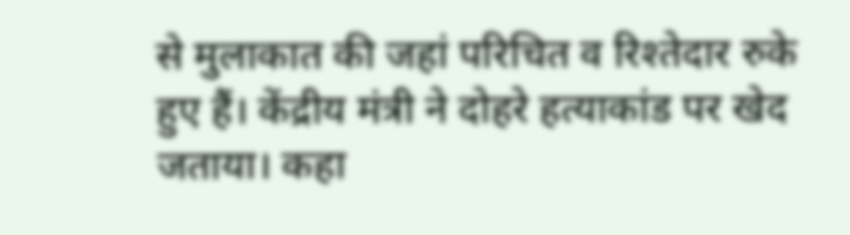से मुलाकात की जहां परिचित व रिश्तेदार रुके हुए हैं। केंद्रीय मंत्री ने दोहरे हत्याकांड पर खेद जताया। कहा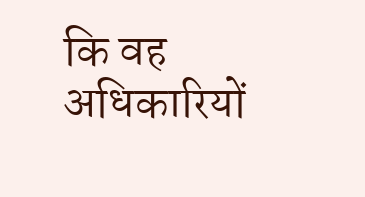कि वह अधिकारियों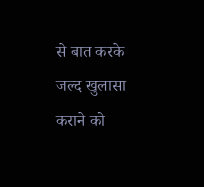से बात करके जल्द खुलासा कराने को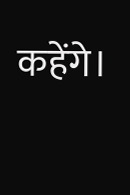कहेंगे।